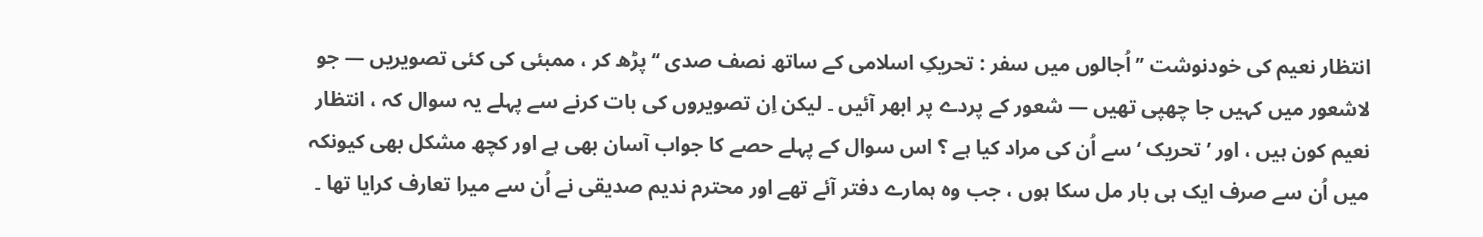انتظار نعیم کی خودنوشت ’’ اُجالوں میں سفر : تحریکِ اسلامی کے ساتھ نصف صدی ‘‘ پڑھ کر ، ممبئی کی کئی تصویریں — جو لاشعور میں کہیں جا چھپی تھیں — شعور کے پردے پر ابھر آئیں ۔ لیکن اِن تصویروں کی بات کرنے سے پہلے یہ سوال کہ ، انتظار نعیم کون ہیں ، اور ’ تحریک ‘ سے اُن کی مراد کیا ہے ؟ اس سوال کے پہلے حصے کا جواب آسان بھی ہے اور کچھ مشکل بھی کیونکہ میں اُن سے صرف ایک ہی بار مل سکا ہوں ، جب وہ ہمارے دفتر آئے تھے اور محترم ندیم صدیقی نے اُن سے میرا تعارف کرایا تھا ۔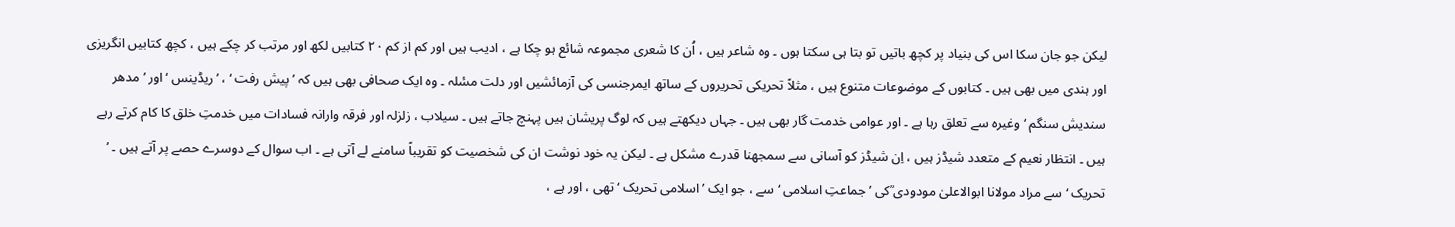لیکن جو جان سکا اس کی بنیاد پر کچھ باتیں تو بتا ہی سکتا ہوں ۔ وہ شاعر ہیں ، اُن کا شعری مجموعہ شائع ہو چکا ہے ، ادیب ہیں اور کم از کم ۲۰ کتابیں لکھ اور مرتب کر چکے ہیں ، کچھ کتابیں انگریزی اور ہندی میں بھی ہیں ۔ کتابوں کے موضوعات متنوع ہیں ، مثلاً تحریکی تحریروں کے ساتھ ایمرجنسی کی آزمائشیں اور دلت مسٔلہ ۔ وہ ایک صحافی بھی ہیں کہ ’ پیش رفت ‘ ، ’ ریڈینس ‘ اور ’ مدھر سندیش سنگم ‘ وغیرہ سے تعلق رہا ہے ۔ اور عوامی خدمت گار بھی ہیں ۔ جہاں دیکھتے ہیں کہ لوگ پریشان ہیں پہنچ جاتے ہیں ۔ سیلاب ، زلزلہ اور فرقہ وارانہ فسادات میں خدمتِ خلق کا کام کرتے رہے ہیں ۔ انتظار نعیم کے متعدد شیڈز ہیں ، اِن شیڈز کو آسانی سے سمجھنا قدرے مشکل ہے ۔ لیکن یہ خود نوشت ان کی شخصیت کو تقریباً سامنے لے آتی ہے ۔ اب سوال کے دوسرے حصے پر آتے ہیں ۔ ’ تحریک ‘ سے مراد مولانا ابوالاعلیٰ مودودی ؒکی ’ جماعتِ اسلامی ‘ سے ، جو ایک ’ اسلامی تحریک ‘ تھی ، اور ہے ،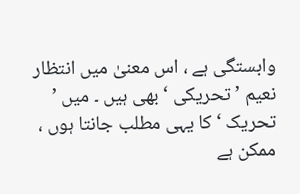وابستگی ہے ، اس معنیٰ میں انتظار نعیم ’ تحریکی ‘ بھی ہیں ۔ میں ’ تحریک ‘ کا یہی مطلب جانتا ہوں ، ممکن ہے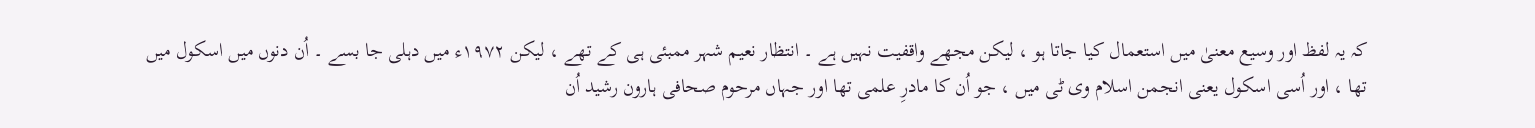کہ یہ لفظ اور وسیع معنیٰ میں استعمال کیا جاتا ہو ، لیکن مجھے واقفیت نہیں ہے ۔ انتظار نعیم شہر ممبئی ہی کے تھے ، لیکن ۱۹۷۲ء میں دہلی جا بسے ۔ اُن دنوں میں اسکول میں تھا ، اور اُسی اسکول یعنی انجمن اسلام وی ٹی میں ، جو اُن کا مادرِ علمی تھا اور جہاں مرحوم صحافی ہارون رشید اُن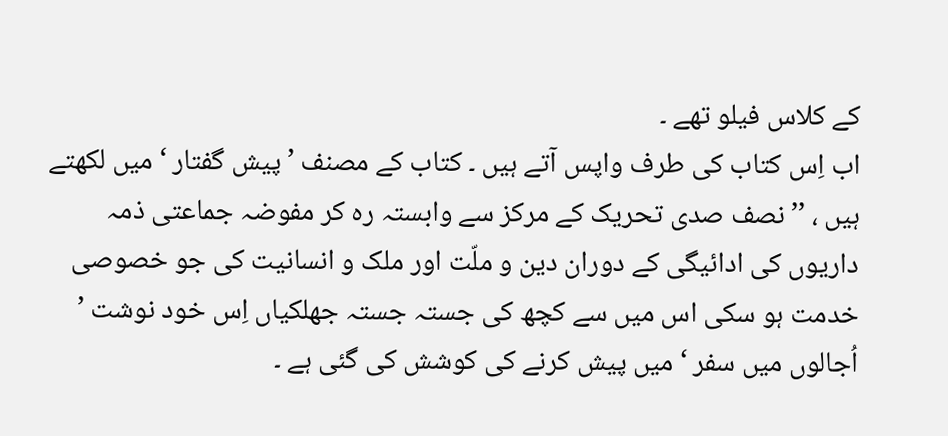کے کلاس فیلو تھے ۔
اب اِس کتاب کی طرف واپس آتے ہیں ۔ کتاب کے مصنف ’ پیش گفتار ‘ میں لکھتے ہیں ، ’’ نصف صدی تحریک کے مرکز سے وابستہ رہ کر مفوضہ جماعتی ذمہ داریوں کی ادائیگی کے دوران دین و ملّت اور ملک و انسانیت کی جو خصوصی خدمت ہو سکی اس میں سے کچھ کی جستہ جستہ جھلکیاں اِس خود نوشت ’ اُجالوں میں سفر ‘ میں پیش کرنے کی کوشش کی گئی ہے ۔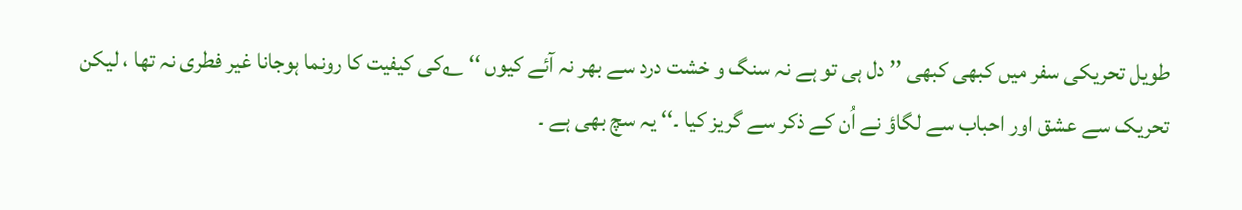طویل تحریکی سفر میں کبھی کبھی ’’ دل ہی تو ہے نہ سنگ و خشت درد سے بھر نہ آئے کیوں ‘‘ ؎کی کیفیت کا رونما ہوجانا غیر فطری نہ تھا ، لیکن تحریک سے عشق اور احباب سے لگاؤ نے اُن کے ذکر سے گریز کیا ۔‘‘ یہ سچ بھی ہے ۔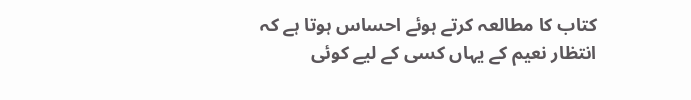کتاب کا مطالعہ کرتے ہوئے احساس ہوتا ہے کہ انتظار نعیم کے یہاں کسی کے لیے کوئی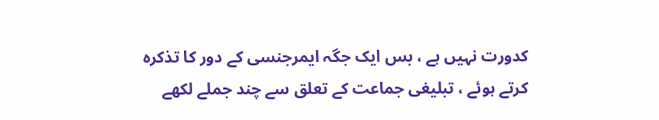کدورت نہیں ہے ، بس ایک جگہ ایمرجنسی کے دور کا تذکرہ کرتے ہوئے ، تبلیغی جماعت کے تعلق سے چند جملے لکھے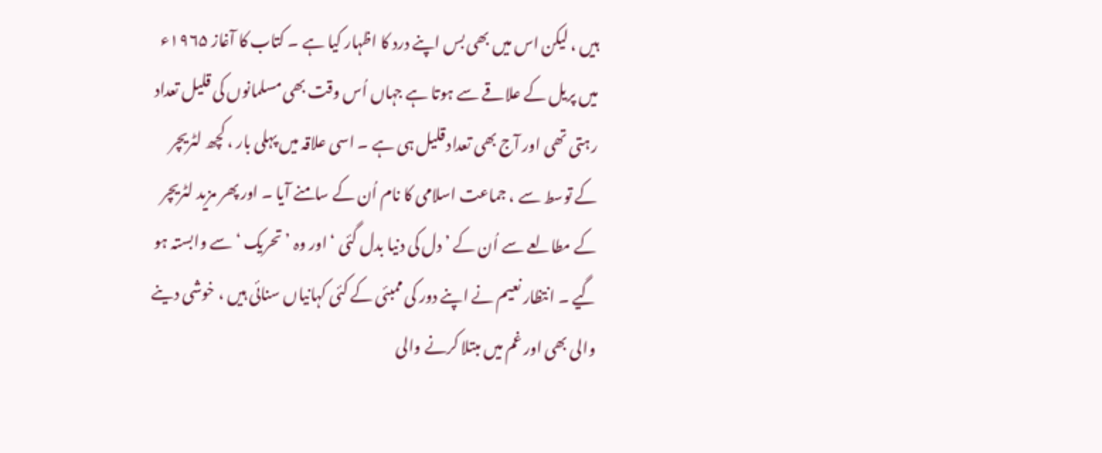ہیں ، لیکن اس میں بھی بس اپنے درد کا اظہار کیا ہے ۔ کتاب کا آغاز ۱۹۶۵ء میں پریل کے علاقے سے ہوتا ہے جہاں اُس وقت بھی مسلمانوں کی قلیل تعداد رہتی تھی اور آج بھی تعداد قلیل ہی ہے ۔ اسی علاقہ میں پہلی بار ، کچھ لٹریچر کے توسط سے ، جماعت اسلامی کا نام اُن کے سامنے آیا ۔ اور پھر مزید لٹریچر کے مطالعے سے اُن کے ’ دل کی دنیا بدل گئی ‘ اور وہ ’ تحریک ‘ سے وابستہ ہو گیے ۔ انتظار نعیم نے اپنے دور کی ممبئی کے کئی کہانیاں سنائی ہیں ، خوشی دینے والی بھی اور غم میں مبتلا کرنے والی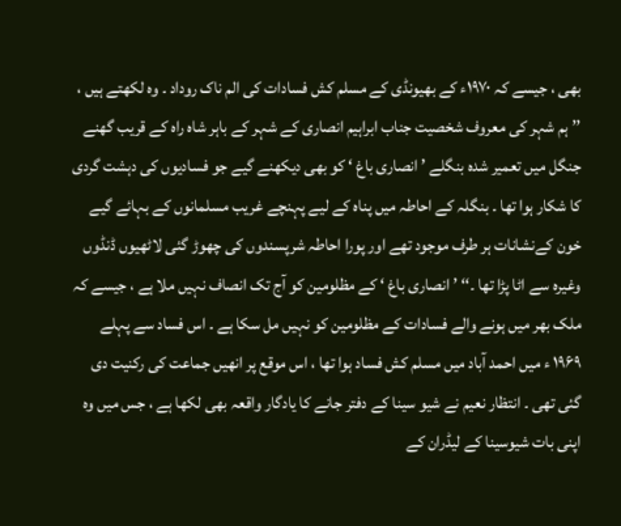بھی ، جیسے کہ ۱۹۷۰ء کے بھیونڈی کے مسلم کش فسادات کی الم ناک روداد ۔ وہ لکھتے ہیں ، ’’ ہم شہر کی معروف شخصیت جناب ابراہیم انصاری کے شہر کے باہر شاہ راہ کے قریب گھنے جنگل میں تعمیر شدہ بنگلے ’ انصاری باغ ‘ کو بھی دیکھنے گیے جو فسادیوں کی دہشت گردی کا شکار ہوا تھا ۔ بنگلہ کے احاطہ میں پناہ کے لیے پہنچے غریب مسلمانوں کے بہائے گیے خون کےنشانات ہر طرف موجود تھے اور پورا احاطہ شرپسندوں کی چھوڑ گئی لاٹھیوں ڈنڈوں وغیرہ سے اٹا پڑا تھا ۔‘‘ ’ انصاری باغ ‘ کے مظلومین کو آج تک انصاف نہیں ملا ہے ، جیسے کہ ملک بھر میں ہونے والے فسادات کے مظلومین کو نہیں مل سکا ہے ۔ اس فساد سے پہلے ۱۹۶۹ ء میں احمد آباد میں مسلم کش فساد ہوا تھا ، اس موقع پر انھیں جماعت کی رکنیت دی گئی تھی ۔ انتظار نعیم نے شیو سینا کے دفتر جانے کا یادگار واقعہ بھی لکھا ہے ، جس میں وہ اپنی بات شیوسینا کے لیڈران کے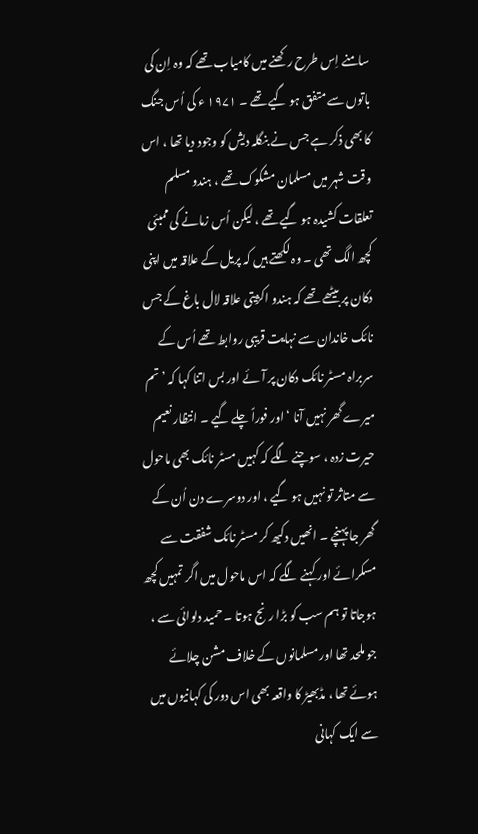سامنے اِس طرح رکھنے میں کامیاب تھے کہ وہ اِن کی باتوں سے متفق ہو گیے تھے ۔ ۱۹۷۱ ء کی اُس جنگ کا بھی ذکر ہے جس نے بنگلہ دیش کو وجود دیا تھا ، اس وقت شہر میں مسلمان مشکوک تھے ، ہندو مسلم تعلقات کشیدہ ہو گیے تھے ، لیکن اُس زمانے کی ممبئی کچھ الگ تھی ۔ وہ لکھتے ہیں کہ پریل کے علاقہ میں اپنی دکان پر بیٹھے تھے کہ ہندو اکژیتی علاقہ لال باغ کے جس نائک خاندان سے نہایت قریبی روابط تھے اُس کے سربراہ مسٹر نائک دکان پر آئے اور بس اتنا کہا کہ ’ تم میرے گھر نہیں آنا ‘ اور فوراً چلے گیے ۔ انتظار نعیم حیرت زدہ ، سوچنے لگے کہ کہیں مسٹر نائک بھی ماحول سے متاثر تو نہیں ہو گیے ، اور دوسرے دن اُن کے گھر جا پہنچے ۔ انھیں دکیھ کر مسٹر نائک شفقت سے مسکرائے اور کہنے لگے کہ اس ماحول میں اگر تمہیں کچھ ہوجاتا تو ہم سب کو بڑا رنج ہوتا ۔ حمید دلوائی سے ، جو ملحد تھا اور مسلمانوں کے خلاف مشن چلائے ہوئے تھا ، مڈبھیڑ کا واقعہ بھی اس دور کی کہانیوں میں سے ایک کہانی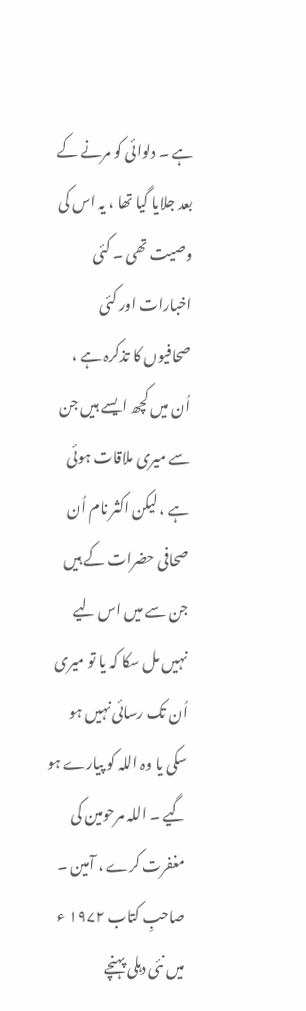ہے ۔ دلوائی کو مرنے کے بعد جلایا گیا تھا ، یہ اس کی وصیت تھی ۔ کئی اخبارات اور کئی صحافیوں کا تذکرہ ہے ، اُن میں کچھ ایسے ہیں جن سے میری ملاقات ہوئی ہے ، لیکن اکثر نام اُن صحافی حضرات کے ہیں جن سے میں اس لیے نہیں مل سکا کہ یا تو میری اُن تک رسائی نہیں ہو سکی یا وہ اللہ کو پیارے ہو گیے ۔ اللہ مرحومین کی مغفرت کرے ، آمین ۔
صاحبِ کتاب ۱۹۷۲ ء میں نئی دہلی پہنچے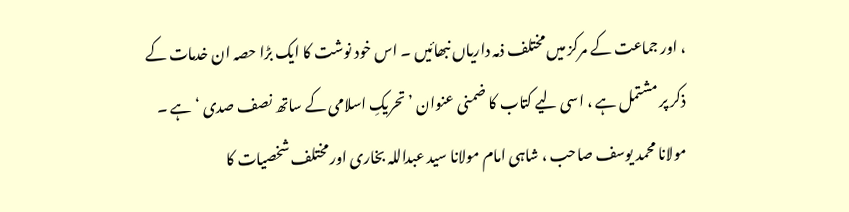، اور جماعت کے مرکز میں مختلف ذمہ داریاں نبھائیں ۔ اس خود نوشت کا ایک بڑا حصہ ان خدمات کے ذکر پر مشتمل ہے ، اسی لیے کتاب کا ضمنی عنوان ’ تحریکِ اسلامی کے ساتھ نصف صدی ‘ ہے ۔ مولانا محمد یوسف صاحب ، شاہی امام مولانا سید عبداللہ بخاری اور مختلف شخصیات کا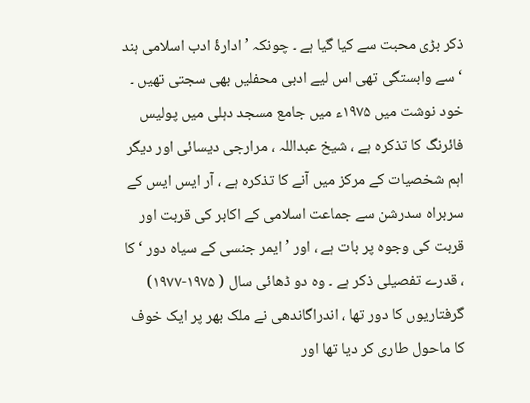ذکر بڑی محبت سے کیا گیا ہے ۔ چونکہ ’ ادارۂ ادب اسلامی ہند ‘ سے وابستگی تھی اس لیے ادبی محفلیں بھی سجتی تھیں ۔ خود نوشت میں ۱۹۷۵ء میں جامع مسجد دہلی میں پولیس فائرنگ کا تذکرہ ہے ، شیخ عبداللہ ، مرارجی دیسائی اور دیگر اہم شخصیات کے مرکز میں آنے کا تذکرہ ہے ، آر ایس ایس کے سربراہ سدرشن سے جماعت اسلامی کے اکابر کی قربت اور قربت کی وجوہ پر بات ہے ، اور ’ ایمر جنسی کے سیاہ دور ‘ کا ، قدرے تفصیلی ذکر ہے ۔ وہ دو ڈھائی سال ( ۱۹۷۵-۱۹۷۷) گرفتاریوں کا دور تھا ، اندراگاندھی نے ملک بھر پر ایک خوف کا ماحول طاری کر دیا تھا اور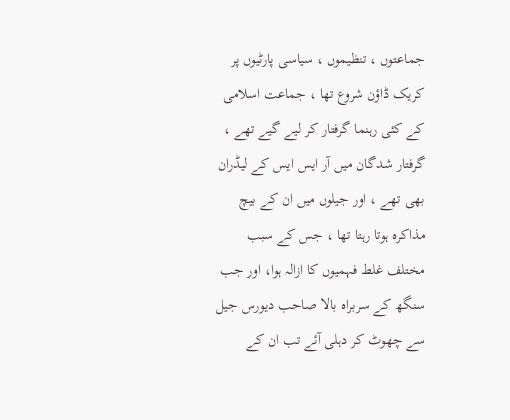جماعتوں ، تنظیموں ، سیاسی پارٹیوں پر کریک ڈاؤن شروع تھا ، جماعت اسلامی کے کئی رہنما گرفتار کر لیے گیے تھے ، گرفتار شدگان میں آر ایس ایس کے لیڈران بھی تھے ، اور جیلوں میں ان کے بیچ مذاکرہ ہوتا رہتا تھا ، جس کے سبب مختلف غلط فہمیوں کا ازالہ ہوا، اور جب سنگھ کے سربراہ بالا صاحب دیورس جیل سے چھوٹ کر دہلی آئے تب ان کے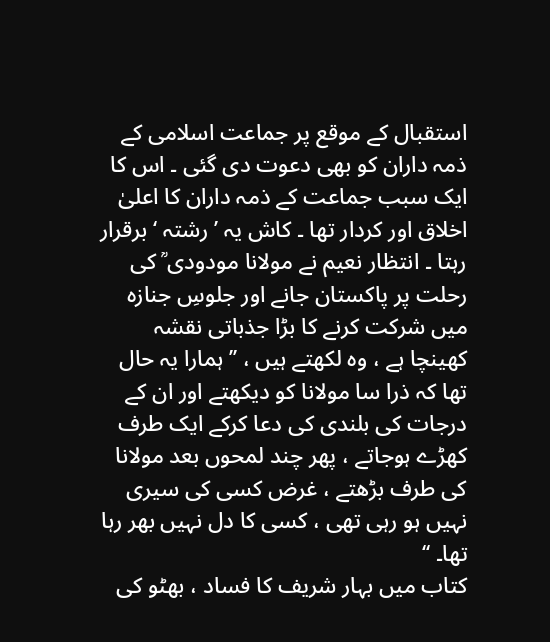استقبال کے موقع پر جماعت اسلامی کے ذمہ داران کو بھی دعوت دی گئی ۔ اس کا ایک سبب جماعت کے ذمہ داران کا اعلیٰ اخلاق اور کردار تھا ۔ کاش یہ ’ رشتہ ‘ برقرار رہتا ۔ انتظار نعیم نے مولانا مودودی ؒ کی رحلت پر پاکستان جانے اور جلوسِ جنازہ میں شرکت کرنے کا بڑا جذباتی نقشہ کھینچا ہے ، وہ لکھتے ہیں ، ’’ ہمارا یہ حال تھا کہ ذرا سا مولانا کو دیکھتے اور ان کے درجات کی بلندی کی دعا کرکے ایک طرف کھڑے ہوجاتے ، پھر چند لمحوں بعد مولانا کی طرف بڑھتے ، غرض کسی کی سیری نہیں ہو رہی تھی ، کسی کا دل نہیں بھر رہا تھا۔ ‘‘
کتاب میں بہار شریف کا فساد ، بھٹو کی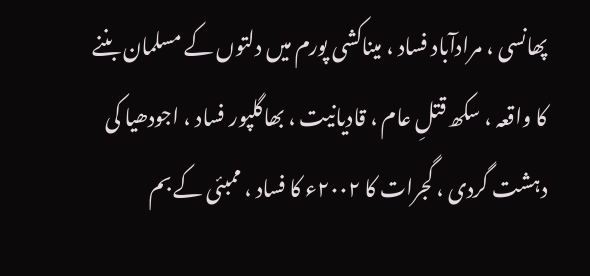پھانسی ، مرادآباد فساد ، میناکشی پورم میں دلتوں کے مسلمان بننے کا واقعہ ، سکھ قتلِ عام ، قادیانیت ، بھاگلپور فساد ، اجودھیا کی دہشت گردی ، گجرات کا ۲۰۰۲ء کا فساد ، ممبئی کے بم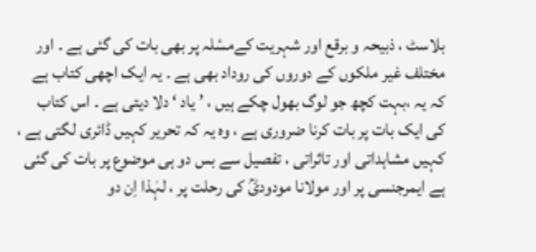بلاسٹ ، ذبیحہ و برقع اور شہریت کےمسٔلہ پر بھی بات کی گئی ہے ۔ اور مختلف غیر ملکوں کے دوروں کی روداد بھی ہے ۔ یہ ایک اچھی کتاب ہے کہ یہ ،بہت کچھ جو لوگ بھول چکے ہیں ، ’ یاد ‘ دلا دیتی ہے ۔ اس کتاب کی ایک بات پر بات کرنا ضروری ہے ، وہ یہ کہ تحریر کہیں ڈائری لگتی ہے ، کہیں مشاہداتی اور تاثراتی ، تفصیل سے بس دو ہی موضوع پر بات کی گئی ہے ایمرجنسی پر اور مولانا مودودیؒ کی رحلت پر ، لہٰذا اِن دو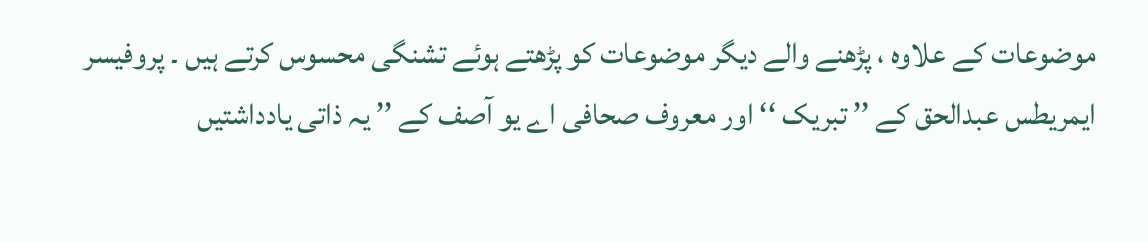موضوعات کے علاوہ ، پڑھنے والے دیگر موضوعات کو پڑھتے ہوئے تشنگی محسوس کرتے ہیں ۔ پروفیسر ایمریطس عبدالحق کے ’’ تبریک ‘‘ اور معروف صحافی اے یو آصف کے ’’ یہ ذاتی یادداشتیں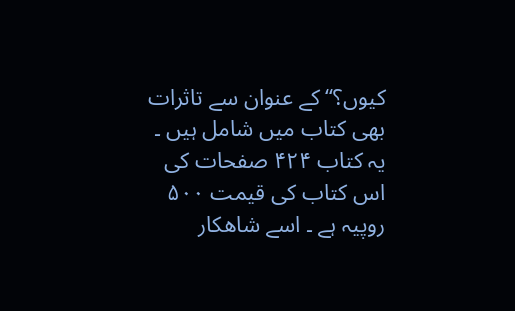کیوں؟‘‘ کے عنوان سے تاثرات بھی کتاب میں شامل ہیں ۔ یہ کتاب ۴۲۴ صفحات کی اس کتاب کی قیمت ۵۰۰ روپیہ ہے ۔ اسے شاھکار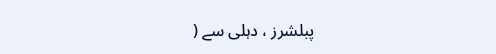پبلشرز ، دہلی سے (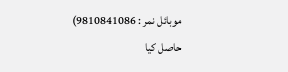موبائل نمر : 9810841086) حاصل کیا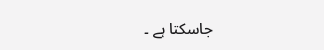جاسکتا ہے ۔